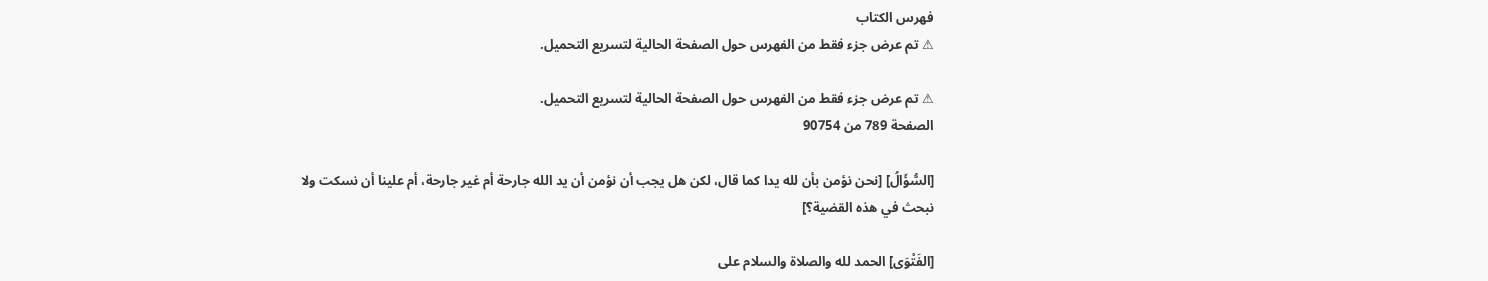فهرس الكتاب
⚠ تم عرض جزء فقط من الفهرس حول الصفحة الحالية لتسريع التحميل.

⚠ تم عرض جزء فقط من الفهرس حول الصفحة الحالية لتسريع التحميل.
الصفحة 789 من 90754

[السُّؤَالُ] [نحن نؤمن بأن لله يدا كما قال، لكن هل يجب أن نؤمن أن يد الله جارحة أم غير جارحة، أم علينا أن نسكت ولا نبحث في هذه القضية؟]

[الفَتْوَى] الحمد لله والصلاة والسلام على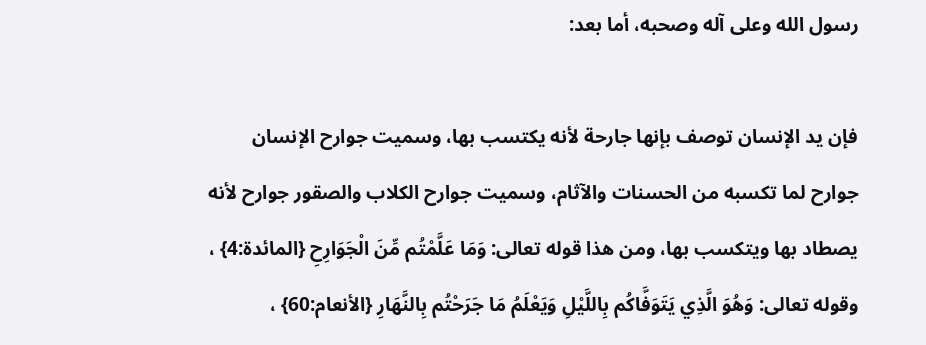رسول الله وعلى آله وصحبه، أما بعد:

فإن يد الإنسان توصف بإنها جارحة لأنه يكتسب بها، وسميت جوارح الإنسان جوارح لما تكسبه من الحسنات والآثام، وسميت جوارح الكلاب والصقور جوارح لأنه يصطاد بها ويتكسب بها، ومن هذا قوله تعالى: وَمَا عَلَّمْتُم مِّنَ الْجَوَارِحِ {المائدة:4} ، وقوله تعالى: وَهُوَ الَّذِي يَتَوَفَّاكُم بِاللَّيْلِ وَيَعْلَمُ مَا جَرَحْتُم بِالنَّهَارِ {الأنعام:60} ،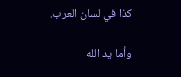كذا في لسان العرب.

وأما يد الله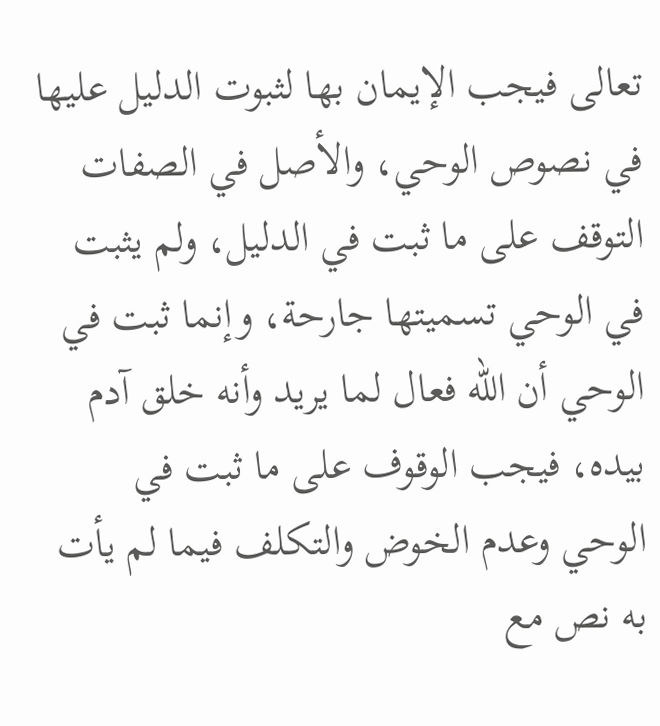تعالى فيجب الإيمان بها لثبوت الدليل عليها في نصوص الوحي، والأصل في الصفات التوقف على ما ثبت في الدليل، ولم يثبت في الوحي تسميتها جارحة، وإنما ثبت في الوحي أن الله فعال لما يريد وأنه خلق آدم بيده، فيجب الوقوف على ما ثبت في الوحي وعدم الخوض والتكلف فيما لم يأت به نص مع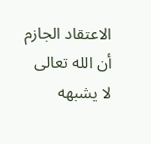الاعتقاد الجازم أن الله تعالى لا يشبهه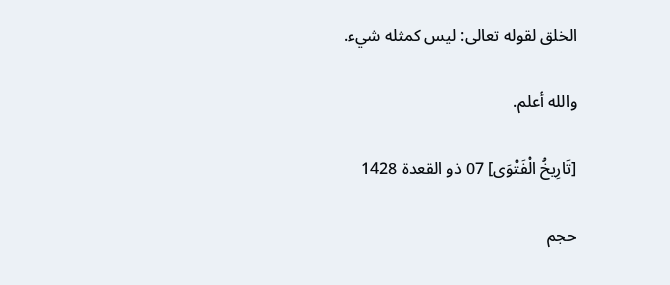الخلق لقوله تعالى: ليس كمثله شيء.

والله أعلم.

[تَارِيخُ الْفَتْوَى] 07 ذو القعدة 1428

حجم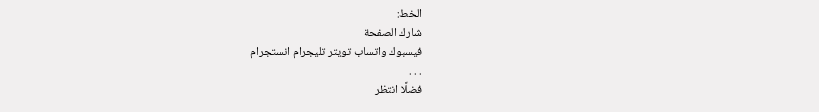الخط:
شارك الصفحة
فيسبوك واتساب تويتر تليجرام انستجرام
. . .
فضلًا انتظر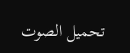تحميل الصوت